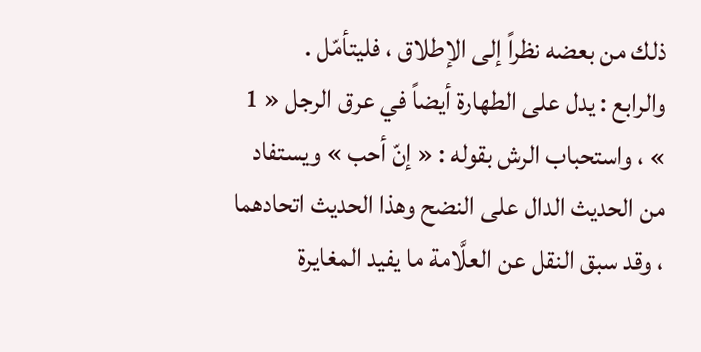ذلك من بعضه نظراً إلى الإطلاق ، فليتأمّل .
والرابع : يدل على الطهارة أيضاً في عرق الرجل « 1 » ، واستحباب الرش بقوله : « إنّ أحب » ويستفاد من الحديث الدال على النضح وهذا الحديث اتحادهما ، وقد سبق النقل عن العلَّامة ما يفيد المغايرة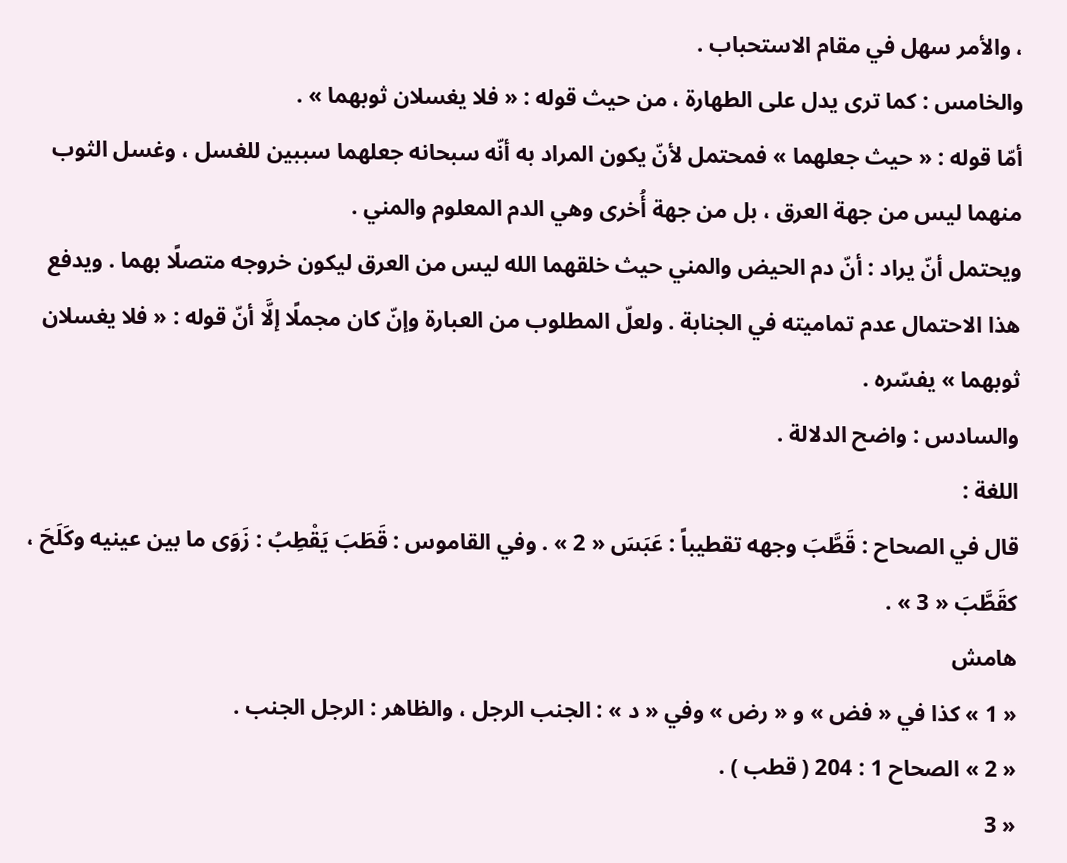، والأمر سهل في مقام الاستحباب .
والخامس : كما ترى يدل على الطهارة ، من حيث قوله : « فلا يغسلان ثوبهما » .
أمّا قوله : « حيث جعلهما » فمحتمل لأنّ يكون المراد به أنّه سبحانه جعلهما سببين للغسل ، وغسل الثوب منهما ليس من جهة العرق ، بل من جهة أُخرى وهي الدم المعلوم والمني .
ويحتمل أنّ يراد : أنّ دم الحيض والمني حيث خلقهما الله ليس من العرق ليكون خروجه متصلًا بهما . ويدفع هذا الاحتمال عدم تماميته في الجنابة . ولعلّ المطلوب من العبارة وإنّ كان مجملًا إلَّا أنّ قوله : « فلا يغسلان ثوبهما » يفسّره .
والسادس : واضح الدلالة .
اللغة :
قال في الصحاح : قَطَّبَ وجهه تقطيباً : عَبَسَ « 2 » . وفي القاموس : قَطَبَ يَقْطِبُ : زَوَى ما بين عينيه وكَلَحَ ، كقَطَّبَ « 3 » .
هامش
« 1 » كذا في « فض » و « رض » وفي « د » : الجنب الرجل ، والظاهر : الرجل الجنب .
« 2 » الصحاح 1 : 204 ( قطب ) .
« 3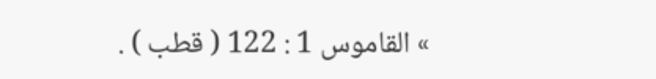» القاموس 1 : 122 ( قطب ) .